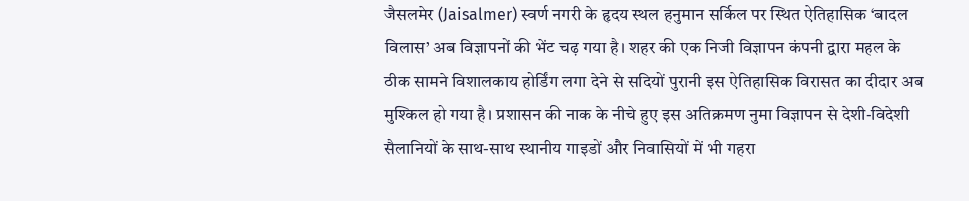जैसलमेर (Jaisalmer) स्वर्ण नगरी के हृदय स्थल हनुमान सर्किल पर स्थित ऐतिहासिक ‘बादल विलास’ अब विज्ञापनों की भेंट चढ़ गया है। शहर की एक निजी विज्ञापन कंपनी द्वारा महल के ठीक सामने विशालकाय होर्डिंग लगा देने से सदियों पुरानी इस ऐतिहासिक विरासत का दीदार अब मुश्किल हो गया है। प्रशासन की नाक के नीचे हुए इस अतिक्रमण नुमा विज्ञापन से देशी-विदेशी सैलानियों के साथ-साथ स्थानीय गाइडों और निवासियों में भी गहरा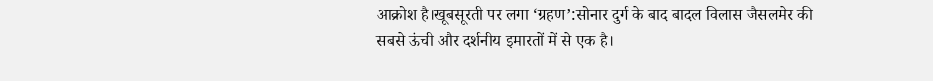आक्रोश है।खूबसूरती पर लगा ‘ग्रहण’:सोनार दुर्ग के बाद बादल विलास जैसलमेर की सबसे ऊंची और दर्शनीय इमारतों में से एक है।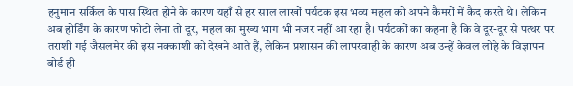हनुमान सर्किल के पास स्थित होने के कारण यहाँ से हर साल लाखों पर्यटक इस भव्य महल को अपने कैमरों में कैद करते थे। लेकिन अब होर्डिंग के कारण फोटो लेना तो दूर, महल का मुख्य भाग भी नजर नहीं आ रहा है। पर्यटकों का कहना है कि वे दूर-दूर से पत्थर पर तराशी गई जैसलमेर की इस नक्काशी को देखने आते हैं, लेकिन प्रशासन की लापरवाही के कारण अब उन्हें केवल लोहे के विज्ञापन बोर्ड ही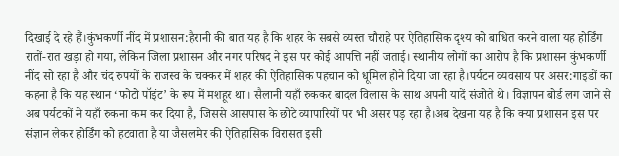दिखाई दे रहे हैं।कुंभकर्णी नींद में प्रशासन:हैरानी की बात यह है कि शहर के सबसे व्यस्त चौराहे पर ऐतिहासिक दृश्य को बाधित करने वाला यह होर्डिंग रातों-रात खड़ा हो गया, लेकिन जिला प्रशासन और नगर परिषद ने इस पर कोई आपत्ति नहीं जताई। स्थानीय लोगों का आरोप है कि प्रशासन कुंभकर्णी नींद सो रहा है और चंद रुपयों के राजस्व के चक्कर में शहर की ऐतिहासिक पहचान को धूमिल होने दिया जा रहा है।पर्यटन व्यवसाय पर असर:गाइडों का कहना है कि यह स्थान ‘फोटो पॉइंट’ के रूप में मशहूर था। सैलानी यहाँ रुककर बादल विलास के साथ अपनी यादें संजोते थे। विज्ञापन बोर्ड लग जाने से अब पर्यटकों ने यहाँ रुकना कम कर दिया है, जिससे आसपास के छोटे व्यापारियों पर भी असर पड़ रहा है।अब देखना यह है कि क्या प्रशासन इस पर संज्ञान लेकर होर्डिंग को हटवाता है या जैसलमेर की ऐतिहासिक विरासत इसी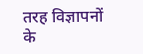तरह विज्ञापनों के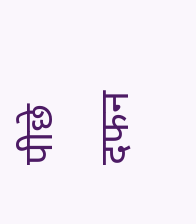पीछे दफन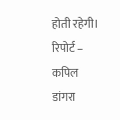होती रहेगी।
रिपोर्ट – कपिल डांगरा